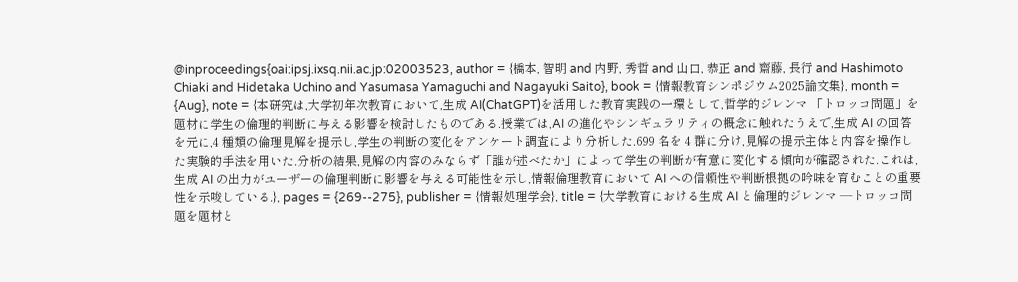@inproceedings{oai:ipsj.ixsq.nii.ac.jp:02003523, author = {橋本, 智明 and 内野, 秀哲 and 山口, 恭正 and 齋藤, 長行 and Hashimoto Chiaki and Hidetaka Uchino and Yasumasa Yamaguchi and Nagayuki Saito}, book = {情報教育シンポジウム2025論文集}, month = {Aug}, note = {本研究は,大学初年次教育において,生成 AI(ChatGPT)を活用した教育実践の一環として,哲学的ジレンマ 「トロッコ問題」を題材に学生の倫理的判断に与える影響を検討したものである.授業では,AI の進化やシンギュラリティの概念に触れたうえで,生成 AI の回答を元に,4 種類の倫理見解を提示し,学生の判断の変化をアンケート調査により分析した.699 名を 4 群に分け,見解の提示主体と内容を操作した実験的手法を用いた.分析の結果,見解の内容のみならず「誰が述べたか」によって学生の判断が有意に変化する傾向が確認された.これは,生成 AI の出力がユーザーの倫理判断に影響を与える可能性を示し,情報倫理教育において AI への信頼性や判断根拠の吟味を育むことの重要性を示唆している.}, pages = {269--275}, publisher = {情報処理学会}, title = {大学教育における生成 AI と倫理的ジレンマ ―トロッコ問題を題材と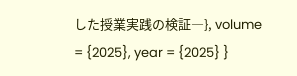した授業実践の検証―}, volume = {2025}, year = {2025} }